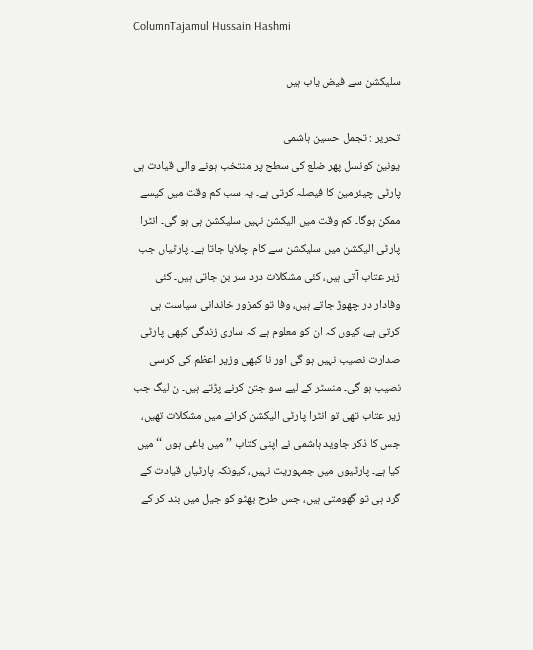ColumnTajamul Hussain Hashmi

سلیکشن سے فیض یاب ہیں

تحریر : تجمل حسین ہاشمی
یونین کونسل پھر ضلع کی سطح پر منتخب ہونے والی قیادت ہی پارٹی چیئرمین کا فیصلہ کرتی ہے۔ یہ سب کم وقت میں کیسے ممکن ہوگا۔ کم وقت میں الیکشن نہیں سلیکشن ہی ہو گی۔ انٹرا پارٹی الیکشن میں سلیکشن سے کام چلایا جاتا ہے۔ پارٹیاں جب زیر عتاب آتی ہیں، کئی مشکلات درد سر بن جاتی ہیں۔ کئی وفادار در چھوڑ جاتے ہیں، وفا تو کمزور خاندانی سیاست ہی کرتی ہے، کیوں کہ ان کو معلوم ہے کہ ساری زندگی کبھی پارٹی صدارت نصیب نہیں ہو گی اور نا کبھی وزیر اعظم کی کرسی نصیب ہو گی۔ منسٹر کے لیے سو جتن کرنے پڑتے ہیں۔ ن لیگ جب زیر عتاب تھی تو انٹرا پارٹی الیکشن کرانے میں مشکلات تھیں، جس کا ذکر جاوید ہاشمی نے اپنی کتاب ’’ میں باغی ہوں ‘‘ میں کیا ہے۔ پارٹیوں میں جمہوریت نہیں، کیونکہ پارٹیاں قیادت کے گرد ہی تو گھومتی ہیں، جس طرح بھٹو کو جیل میں بند کر کے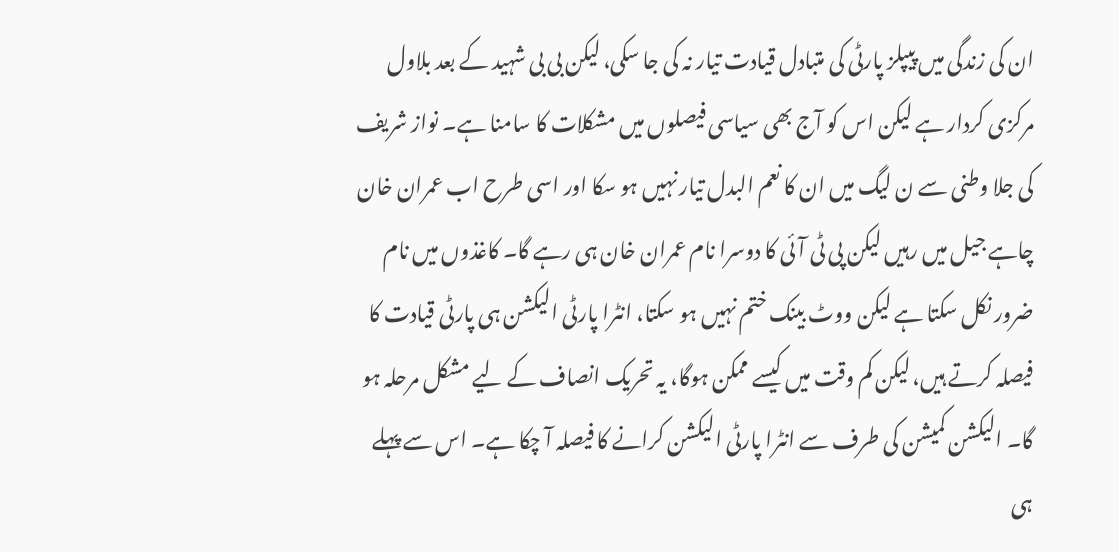ان کی زندگی میں پیپلز پارٹی کی متبادل قیادت تیار نہ کی جا سکی، لیکن بی بی شہید کے بعد بلاول مرکزی کردار ہے لیکن اس کو آج بھی سیاسی فیصلوں میں مشکلات کا سامنا ہے۔ نواز شریف کی جلا وطنی سے ن لیگ میں ان کا نعم البدل تیار نہیں ہو سکا اور اسی طرح اب عمران خان چاہے جیل میں رہیں لیکن پی ٹی آئی کا دوسرا نام عمران خان ہی رہے گا۔ کاغذوں میں نام ضرور نکل سکتا ہے لیکن ووٹ بینک ختم نہیں ہو سکتا، انٹرا پارٹی الیکشن ہی پارٹی قیادت کا فیصلہ کرتے ہیں، لیکن کم وقت میں کیسے ممکن ہوگا، یہ تحریک انصاف کے لیے مشکل مرحلہ ہو گا۔ الیکشن کمیشن کی طرف سے انٹرا پارٹی الیکشن کرانے کا فیصلہ آ چکا ہے۔ اس سے پہلے ہی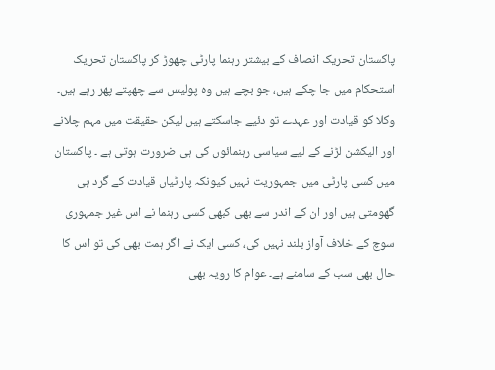پاکستان تحریک انصاف کے بیشتر رہنما پارٹی چھوڑ کر پاکستان تحریک استحکام میں جا چکے ہیں، جو بچے ہیں وہ پولیس سے چھپتے پھر رہے ہیں۔ وکلا کو قیادت اور عہدے تو دئیے جاسکتے ہیں لیکن حقیقت میں مہم چلانے اور الیکشن لڑنے کے لیے سیاسی رہنمائوں کی ہی ضرورت ہوتی ہے ۔ پاکستان میں کسی پارٹی میں جمہوریت نہیں کیونکہ پارٹیاں قیادت کے گرد ہی گھومتی ہیں اور ان کے اندر سے بھی کبھی کسی رہنما نے اس غیر جمہوری سوچ کے خلاف آواز بلند نہیں کی، کسی ایک نے اگر ہمت بھی کی تو اس کا حال بھی سب کے سامنے ہے۔ عوام کا رویہ بھی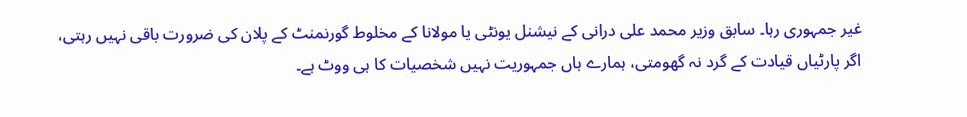غیر جمہوری رہا۔ سابق وزیر محمد علی درانی کے نیشنل یونٹی یا مولانا کے مخلوط گورنمنٹ کے پلان کی ضرورت باقی نہیں رہتی، اگر پارٹیاں قیادت کے گرد نہ گھومتی، ہمارے ہاں جمہوریت نہیں شخصیات کا ہی ووٹ ہے۔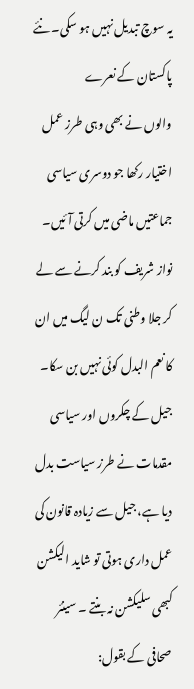یہ سوچ تبدیل نہیں ہو سکی۔ نئے پاکستان کے نعرے
والوں نے بھی وہی طرز عمل اختیار رکھا جو دوسری سیاسی جماعتیں ماضی میں کرتی آئیں۔ نواز شریف کو بند کرنے سے لے کر جلا وطنی تک ن لیگ میں ان کا نعم البدل کوئی نہیں بن سکا۔ جیل کے چکروں اور سیاسی مقدمات نے طرز سیاست بدل دیا ہے، جیل سے زیادہ قانون کی عمل داری ہوتی تو شاید الیکشن کبھی سلیکشن نہ بنتے ۔ سینئر صحافی کے بقول: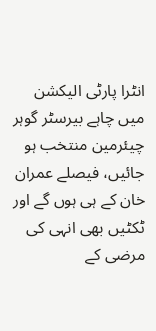انٹرا پارٹی الیکشن میں چاہے بیرسٹر گوہر چیئرمین منتخب ہو جائیں، فیصلے عمران خان کے ہی ہوں گے اور ٹکٹیں بھی انہی کی مرضی کے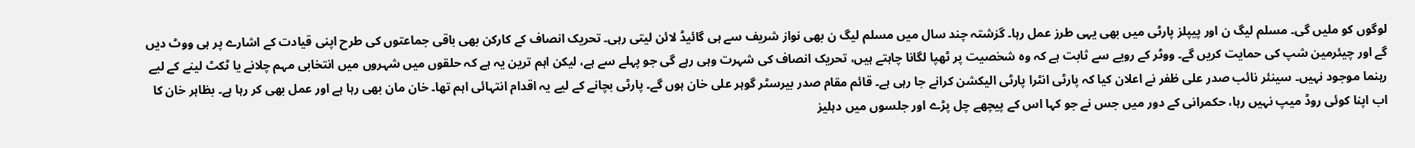لوگوں کو ملیں گی۔ مسلم لیگ ن اور پیپلز پارٹی میں بھی یہی طرز عمل رہا۔ گزشتہ چند سال میں مسلم لیگ ن بھی نواز شریف سے ہی گائیڈ لائن لیتی رہی۔ تحریک انصاف کے کارکن بھی باقی جماعتوں کی طرح اپنی قیادت کے اشارے پر ہی ووٹ دیں گے اور چیئرمین شپ کی حمایت کریں گے۔ ووٹر کے رویے سے ثابت ہے کہ وہ شخصیت پر ٹھپا لگانا چاہتے ہیں، تحریک انصاف کی شہرت وہی رہے گی جو پہلے سے ہے، لیکن اہم ترین یہ ہے کہ حلقوں میں شہروں میں انتخابی مہم چلانے یا ٹکٹ لینے کے لیے رہنما موجود نہیں۔ سینئر نائب صدر علی ظفر نے اعلان کیا کہ پارٹی انٹرا پارٹی الیکشن کرانے جا رہی ہے۔ قائم مقام صدر بیرسٹر گوہر علی خان ہوں گے۔ پارٹی بچانے کے لیے یہ اقدام انتہائی اہم تھا۔ خان مان بھی رہا ہے اور عمل بھی کر رہا ہے۔ بظاہر خان کا اب اپنا کوئی روڈ میپ نہیں رہا، حکمرانی کے دور میں جس نے جو کہا اس کے پیچھے چل پڑے اور جلسوں میں دہلیز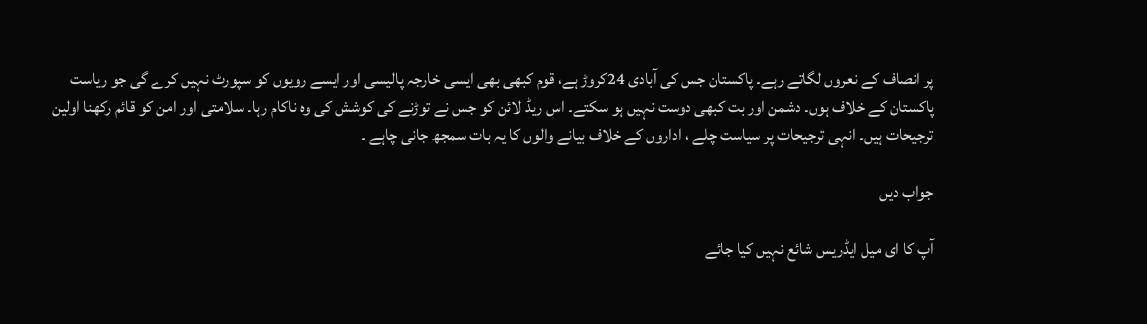پر انصاف کے نعروں لگاتے رہے۔ پاکستان جس کی آبادی 24کروڑ ہے، قوم کبھی بھی ایسی خارجہ پالیسی اور ایسے رویوں کو سپورٹ نہیں کرے گی جو ریاست پاکستان کے خلاف ہوں۔ دشمن اور بت کبھی دوست نہیں ہو سکتے۔ اس ریڈ لائن کو جس نے توڑنے کی کوشش کی وہ ناکام رہا۔ سلامتی اور امن کو قائم رکھنا اولین ترجیحات ہیں۔ انہی ترجیحات پر سیاست چلے ، اداروں کے خلاف بیانے والوں کا یہ بات سمجھ جانی چاہے ۔

جواب دیں

آپ کا ای میل ایڈریس شائع نہیں کیا جائے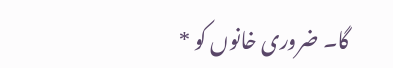گا۔ ضروری خانوں کو *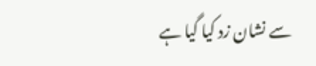سے نشان زد کیا گیا ہے